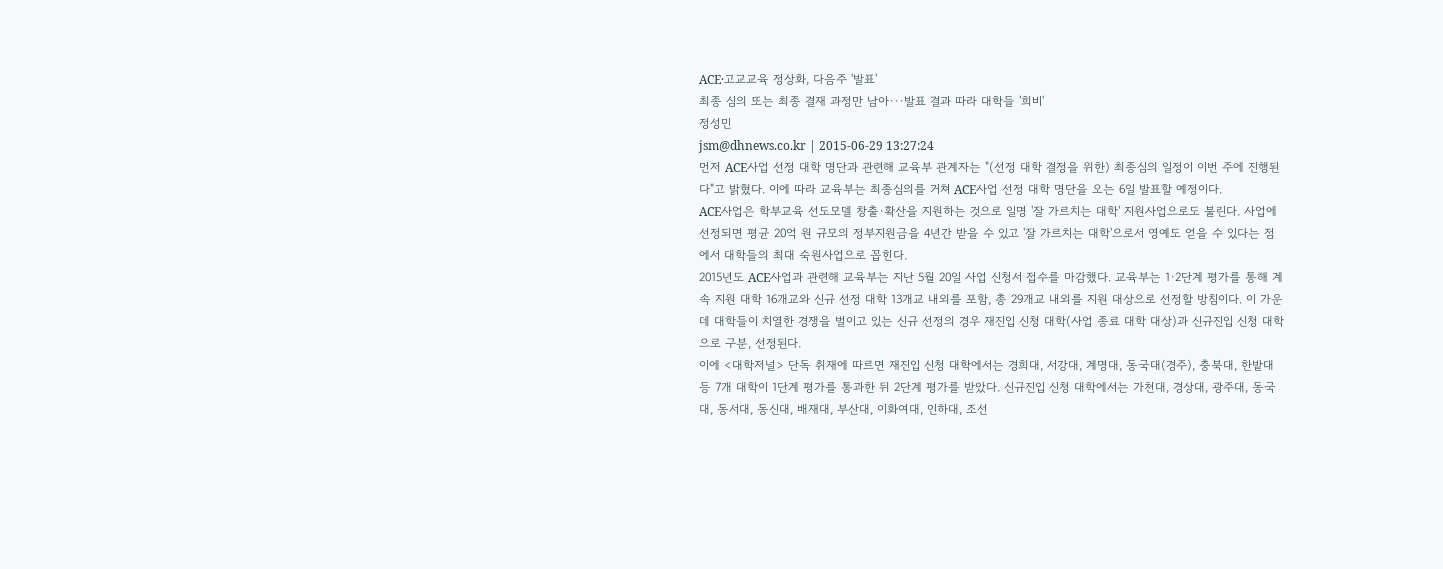ACE·고교교육 정상화, 다음주 '발표'
최종 심의 또는 최종 결재 과정만 남아···발표 결과 따라 대학들 '희비'
정성민
jsm@dhnews.co.kr | 2015-06-29 13:27:24
먼저 ACE사업 선정 대학 명단과 관련해 교육부 관계자는 "(선정 대학 결정을 위한) 최종심의 일정이 이번 주에 진행된다"고 밝혔다. 이에 따라 교육부는 최종심의를 거쳐 ACE사업 선정 대학 명단을 오는 6일 발표할 예정이다.
ACE사업은 학부교육 선도모델 창출·확산을 지원하는 것으로 일명 '잘 가르치는 대학' 지원사업으로도 불린다. 사업에 선정되면 평균 20억 원 규모의 정부지원금을 4년간 받을 수 있고 '잘 가르치는 대학'으로서 영예도 얻을 수 있다는 점에서 대학들의 최대 숙원사업으로 꼽힌다.
2015년도 ACE사업과 관련해 교육부는 지난 5월 20일 사업 신청서 접수를 마감했다. 교육부는 1·2단계 평가를 통해 계속 지원 대학 16개교와 신규 선정 대학 13개교 내외를 포함, 총 29개교 내외를 지원 대상으로 선정할 방침이다. 이 가운데 대학들이 치열한 경쟁을 벌이고 있는 신규 선정의 경우 재진입 신청 대학(사업 종료 대학 대상)과 신규진입 신청 대학으로 구분, 선정된다.
이에 <대학저널> 단독 취재에 따르면 재진입 신청 대학에서는 경희대, 서강대, 계명대, 동국대(경주), 충북대, 한밭대 등 7개 대학이 1단계 평가를 통과한 뒤 2단계 평가를 받았다. 신규진입 신청 대학에서는 가천대, 경상대, 광주대, 동국대, 동서대, 동신대, 배재대, 부산대, 이화여대, 인하대, 조선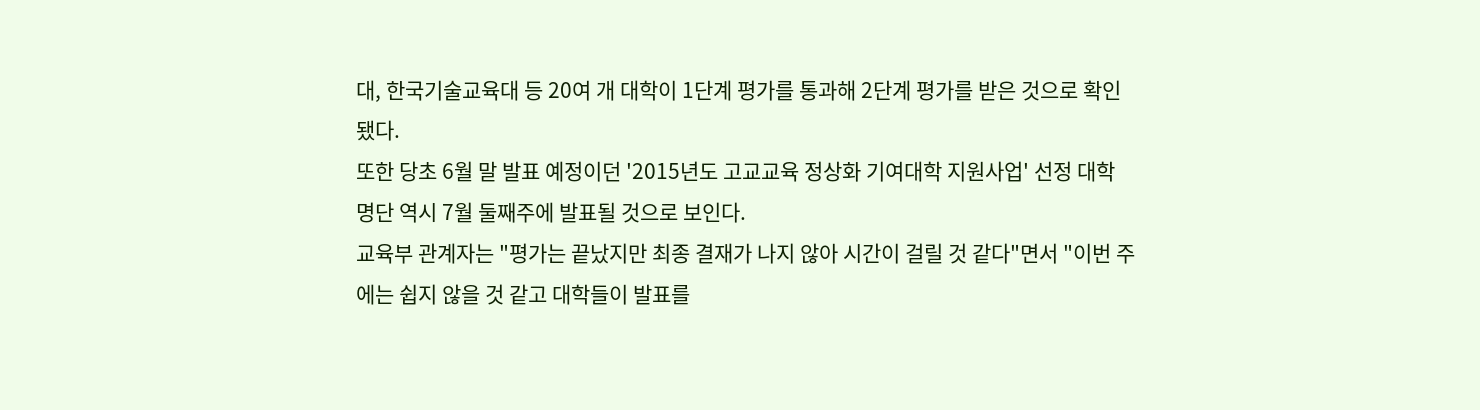대, 한국기술교육대 등 20여 개 대학이 1단계 평가를 통과해 2단계 평가를 받은 것으로 확인됐다.
또한 당초 6월 말 발표 예정이던 '2015년도 고교교육 정상화 기여대학 지원사업' 선정 대학 명단 역시 7월 둘째주에 발표될 것으로 보인다.
교육부 관계자는 "평가는 끝났지만 최종 결재가 나지 않아 시간이 걸릴 것 같다"면서 "이번 주에는 쉽지 않을 것 같고 대학들이 발표를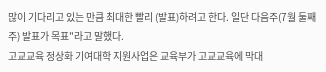많이 기다리고 있는 만큼 최대한 빨리 (발표)하려고 한다. 일단 다음주(7월 둘째주) 발표가 목표"라고 말했다.
고교교육 정상화 기여대학 지원사업은 교육부가 고교교육에 막대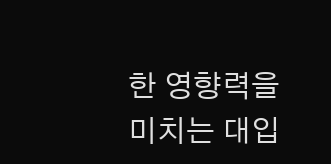한 영향력을 미치는 대입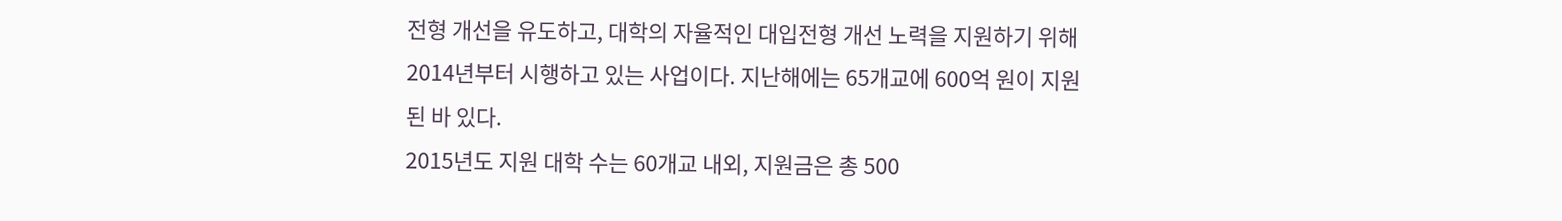전형 개선을 유도하고, 대학의 자율적인 대입전형 개선 노력을 지원하기 위해 2014년부터 시행하고 있는 사업이다. 지난해에는 65개교에 600억 원이 지원된 바 있다.
2015년도 지원 대학 수는 60개교 내외, 지원금은 총 500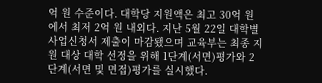억 원 수준이다. 대학당 지원액은 최고 30억 원에서 최저 2억 원 내외다. 지난 5월 22일 대학별 사업신청서 제출이 마감됐으며 교육부는 최종 지원 대상 대학 선정을 위해 1단계(서면)평가와 2단계(서면 및 면접)평가를 실시했다.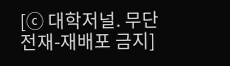[ⓒ 대학저널. 무단전재-재배포 금지]